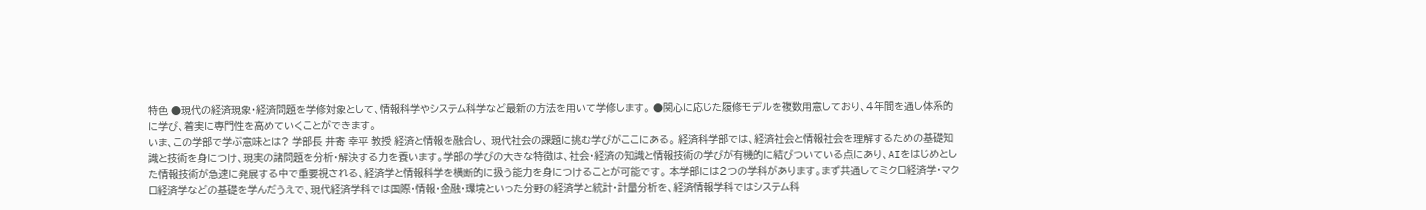特色 ●現代の経済現象・経済問題を学修対象として、情報科学やシステム科学など最新の方法を用いて学修します。 ●関心に応じた履修モデルを複数用意しており、4年間を通し体系的に学び、着実に専門性を高めていくことができます。
いま、この学部で学ぶ意味とは? 学部長 井寄 幸平 教授 経済と情報を融合し、 現代社会の課題に挑む学びがここにある。 経済科学部では、経済社会と情報社会を理解するための基礎知識と技術を身につけ、現実の諸問題を分析・解決する力を養います。学部の学びの大きな特徴は、社会・経済の知識と情報技術の学びが有機的に結びついている点にあり、AIをはじめとした情報技術が急速に発展する中で重要視される、経済学と情報科学を横断的に扱う能力を身につけることが可能です。 本学部には2つの学科があります。まず共通してミクロ経済学・マクロ経済学などの基礎を学んだうえで、現代経済学科では国際・情報・金融・環境といった分野の経済学と統計・計量分析を、経済情報学科ではシステム科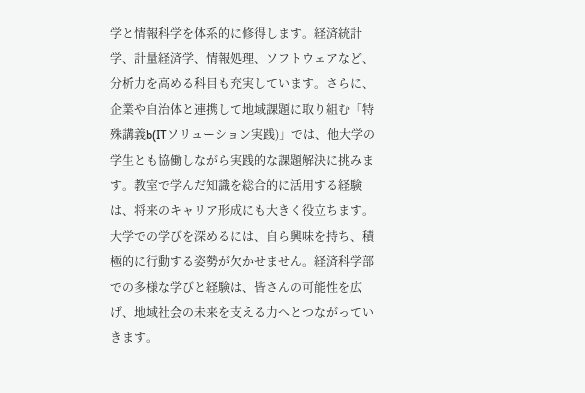学と情報科学を体系的に修得します。経済統計学、計量経済学、情報処理、ソフトウェアなど、分析力を高める科目も充実しています。さらに、企業や自治体と連携して地域課題に取り組む「特殊講義b(ITソリューション実践)」では、他大学の学生とも協働しながら実践的な課題解決に挑みます。教室で学んだ知識を総合的に活用する経験は、将来のキャリア形成にも大きく役立ちます。 大学での学びを深めるには、自ら興味を持ち、積極的に行動する姿勢が欠かせません。経済科学部での多様な学びと経験は、皆さんの可能性を広げ、地域社会の未来を支える力へとつながっていきます。